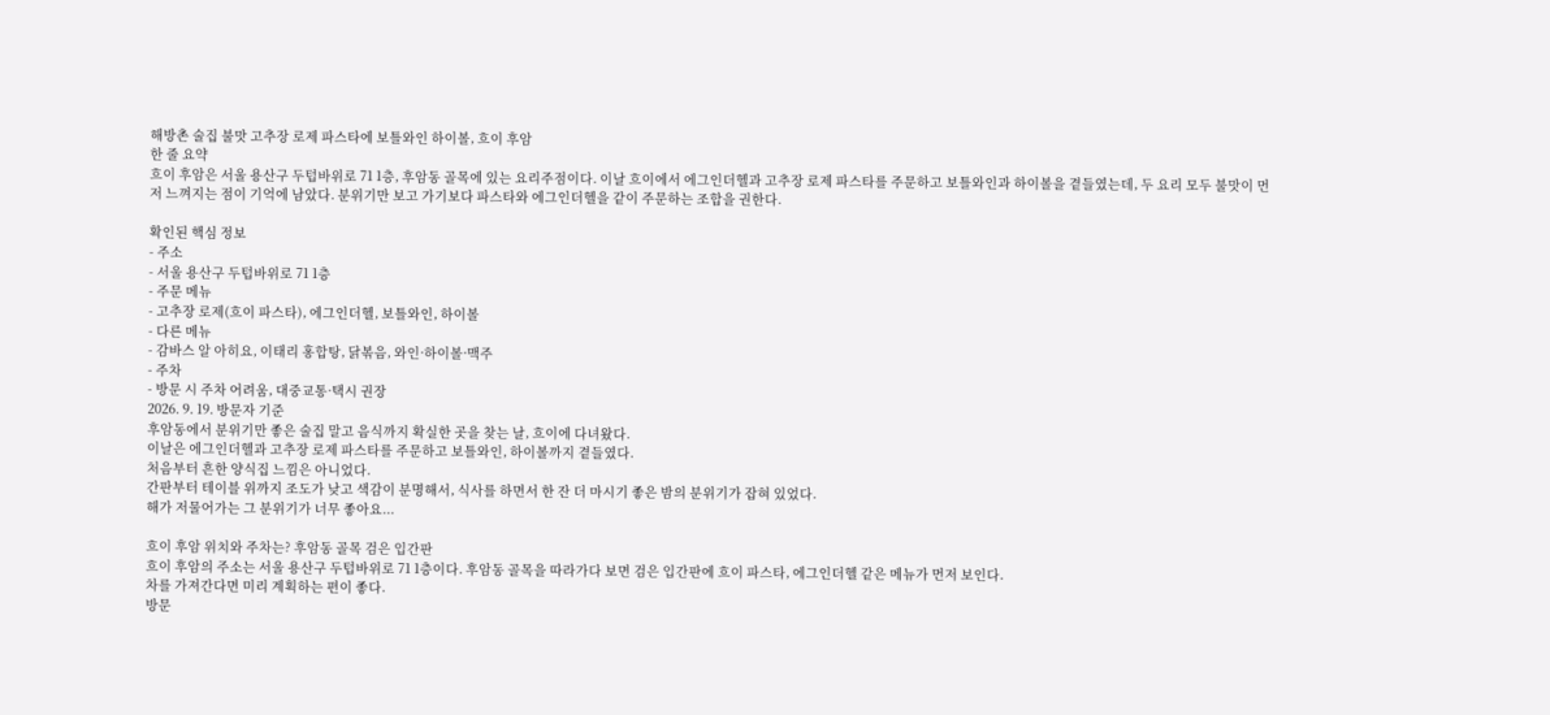해방촌 술집 불맛 고추장 로제 파스타에 보틀와인 하이볼, 흐이 후암
한 줄 요약
흐이 후암은 서울 용산구 두텁바위로 71 1층, 후암동 골목에 있는 요리주점이다. 이날 흐이에서 에그인더헬과 고추장 로제 파스타를 주문하고 보틀와인과 하이볼을 곁들였는데, 두 요리 모두 불맛이 먼저 느껴지는 점이 기억에 남았다. 분위기만 보고 가기보다 파스타와 에그인더헬을 같이 주문하는 조합을 권한다.

확인된 핵심 정보
- 주소
- 서울 용산구 두텁바위로 71 1층
- 주문 메뉴
- 고추장 로제(흐이 파스타), 에그인더헬, 보틀와인, 하이볼
- 다른 메뉴
- 감바스 알 아히요, 이태리 홍합탕, 닭볶음, 와인·하이볼·맥주
- 주차
- 방문 시 주차 어려움, 대중교통·택시 권장
2026. 9. 19. 방문자 기준
후암동에서 분위기만 좋은 술집 말고 음식까지 확실한 곳을 찾는 날, 흐이에 다녀왔다.
이날은 에그인더헬과 고추장 로제 파스타를 주문하고 보틀와인, 하이볼까지 곁들였다.
처음부터 흔한 양식집 느낌은 아니었다.
간판부터 테이블 위까지 조도가 낮고 색감이 분명해서, 식사를 하면서 한 잔 더 마시기 좋은 밤의 분위기가 잡혀 있었다.
해가 저물어가는 그 분위기가 너무 좋아요...

흐이 후암 위치와 주차는? 후암동 골목 검은 입간판
흐이 후암의 주소는 서울 용산구 두텁바위로 71 1층이다. 후암동 골목을 따라가다 보면 검은 입간판에 흐이 파스타, 에그인더헬 같은 메뉴가 먼저 보인다.
차를 가져간다면 미리 계획하는 편이 좋다.
방문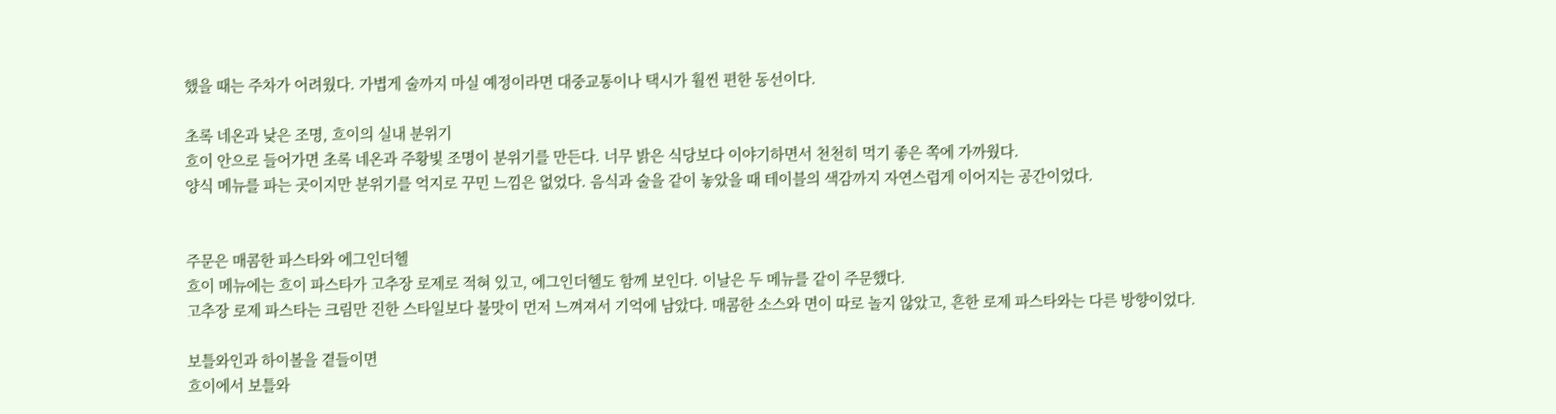했을 때는 주차가 어려웠다. 가볍게 술까지 마실 예정이라면 대중교통이나 택시가 훨씬 편한 동선이다.

초록 네온과 낮은 조명, 흐이의 실내 분위기
흐이 안으로 들어가면 초록 네온과 주황빛 조명이 분위기를 만든다. 너무 밝은 식당보다 이야기하면서 천천히 먹기 좋은 쪽에 가까웠다.
양식 메뉴를 파는 곳이지만 분위기를 억지로 꾸민 느낌은 없었다. 음식과 술을 같이 놓았을 때 테이블의 색감까지 자연스럽게 이어지는 공간이었다.


주문은 매콤한 파스타와 에그인더헬
흐이 메뉴에는 흐이 파스타가 고추장 로제로 적혀 있고, 에그인더헬도 함께 보인다. 이날은 두 메뉴를 같이 주문했다.
고추장 로제 파스타는 크림만 진한 스타일보다 불맛이 먼저 느껴져서 기억에 남았다. 매콤한 소스와 면이 따로 놀지 않았고, 흔한 로제 파스타와는 다른 방향이었다.

보틀와인과 하이볼을 곁들이면
흐이에서 보틀와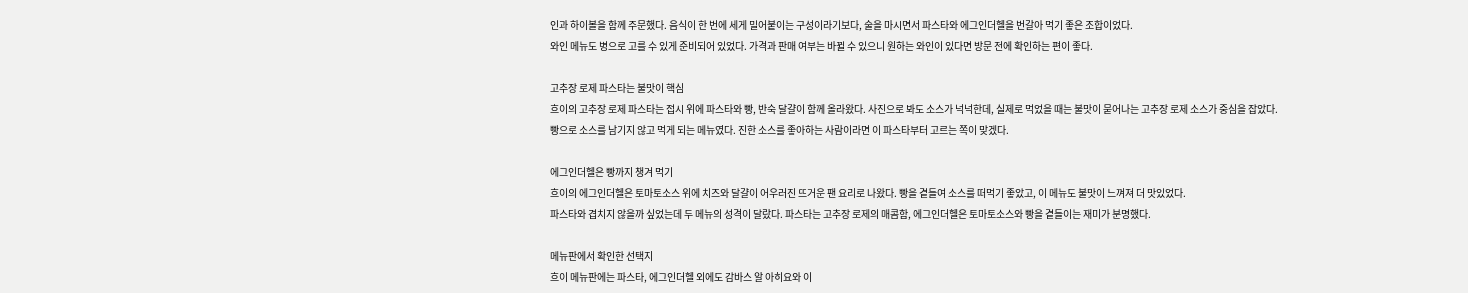인과 하이볼을 함께 주문했다. 음식이 한 번에 세게 밀어붙이는 구성이라기보다, 술을 마시면서 파스타와 에그인더헬을 번갈아 먹기 좋은 조합이었다.
와인 메뉴도 병으로 고를 수 있게 준비되어 있었다. 가격과 판매 여부는 바뀔 수 있으니 원하는 와인이 있다면 방문 전에 확인하는 편이 좋다.

고추장 로제 파스타는 불맛이 핵심
흐이의 고추장 로제 파스타는 접시 위에 파스타와 빵, 반숙 달걀이 함께 올라왔다. 사진으로 봐도 소스가 넉넉한데, 실제로 먹었을 때는 불맛이 묻어나는 고추장 로제 소스가 중심을 잡았다.
빵으로 소스를 남기지 않고 먹게 되는 메뉴였다. 진한 소스를 좋아하는 사람이라면 이 파스타부터 고르는 쪽이 맞겠다.

에그인더헬은 빵까지 챙겨 먹기
흐이의 에그인더헬은 토마토소스 위에 치즈와 달걀이 어우러진 뜨거운 팬 요리로 나왔다. 빵을 곁들여 소스를 떠먹기 좋았고, 이 메뉴도 불맛이 느껴져 더 맛있었다.
파스타와 겹치지 않을까 싶었는데 두 메뉴의 성격이 달랐다. 파스타는 고추장 로제의 매콤함, 에그인더헬은 토마토소스와 빵을 곁들이는 재미가 분명했다.

메뉴판에서 확인한 선택지
흐이 메뉴판에는 파스타, 에그인더헬 외에도 감바스 알 아히요와 이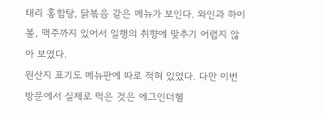태리 홍합탕, 닭볶음 같은 메뉴가 보인다. 와인과 하이볼, 맥주까지 있어서 일행의 취향에 맞추기 어렵지 않아 보였다.
원산지 표기도 메뉴판에 따로 적혀 있었다. 다만 이번 방문에서 실제로 먹은 것은 에그인더헬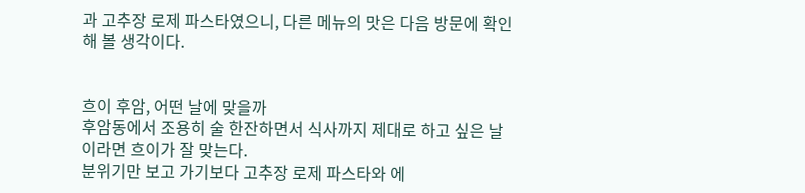과 고추장 로제 파스타였으니, 다른 메뉴의 맛은 다음 방문에 확인해 볼 생각이다.


흐이 후암, 어떤 날에 맞을까
후암동에서 조용히 술 한잔하면서 식사까지 제대로 하고 싶은 날이라면 흐이가 잘 맞는다.
분위기만 보고 가기보다 고추장 로제 파스타와 에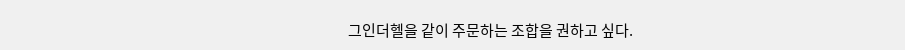그인더헬을 같이 주문하는 조합을 권하고 싶다.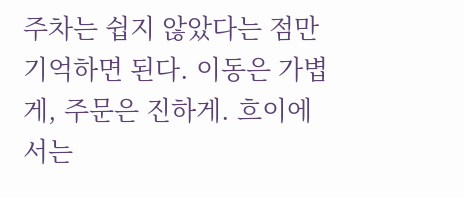주차는 쉽지 않았다는 점만 기억하면 된다. 이동은 가볍게, 주문은 진하게. 흐이에서는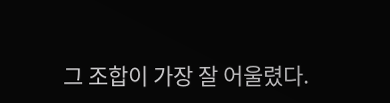그 조합이 가장 잘 어울렸다.